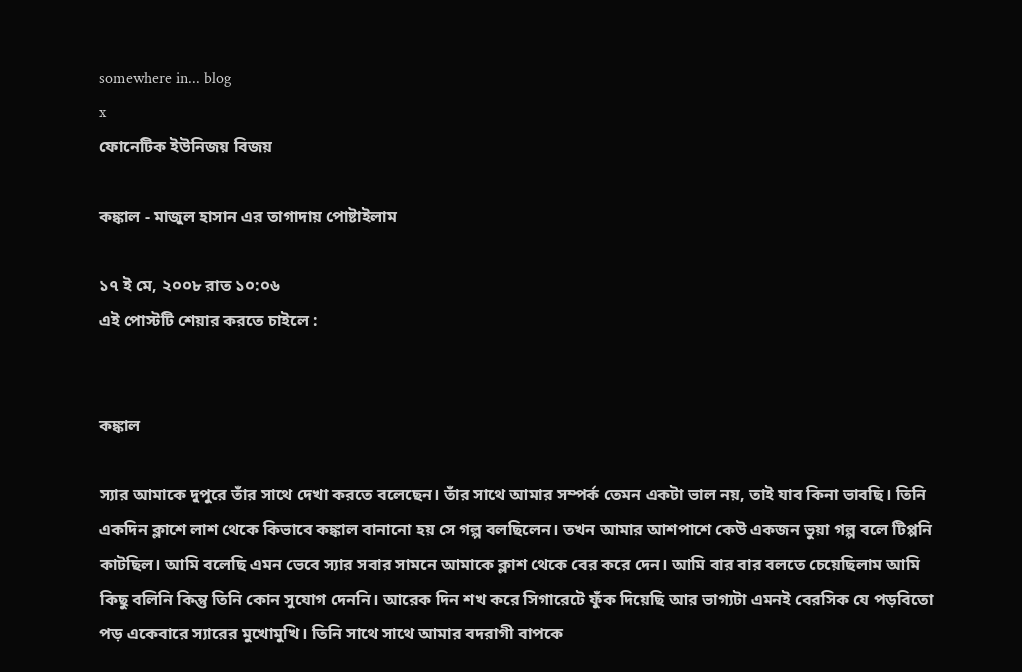somewhere in... blog
x
ফোনেটিক ইউনিজয় বিজয়

কঙ্কাল - মাজুল হাসান এর তাগাদায় পোষ্টাইলাম

১৭ ই মে, ২০০৮ রাত ১০:০৬
এই পোস্টটি শেয়ার করতে চাইলে :


কঙ্কাল

স্যার আমাকে দুপুরে তাঁর সাথে দেখা করতে বলেছেন। তাঁর সাথে আমার সম্পর্ক তেমন একটা ভাল নয়, তাই যাব কিনা ভাবছি। তিনি একদিন ক্লাশে লাশ থেকে কিভাবে কঙ্কাল বানানো হয় সে গল্প বলছিলেন। তখন আমার আশপাশে কেউ একজন ভুয়া গল্প বলে টিপ্পনি কাটছিল। আমি বলেছি এমন ভেবে স্যার সবার সামনে আমাকে ক্লাশ থেকে বের করে দেন। আমি বার বার বলতে চেয়েছিলাম আমি কিছু বলিনি কিন্তু তিনি কোন সুযোগ দেননি। আরেক দিন শখ করে সিগারেটে ফুঁক দিয়েছি আর ভাগ্যটা এমনই বেরসিক যে পড়বিতো পড় একেবারে স্যারের মুখোমুখি। তিনি সাথে সাথে আমার বদরাগী বাপকে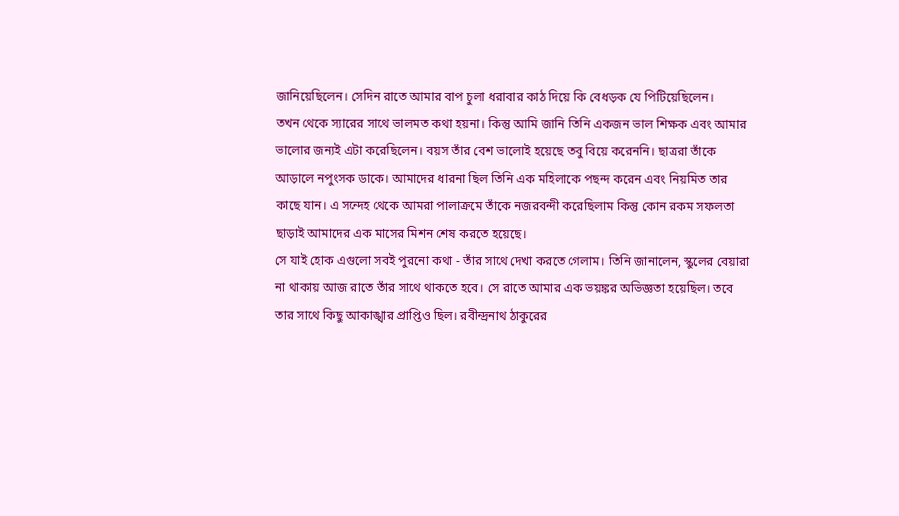জানিয়েছিলেন। সেদিন রাতে আমার বাপ চুলা ধরাবার কাঠ দিয়ে কি বেধড়ক যে পিটিয়েছিলেন।
তখন থেকে স্যারের সাথে ভালমত কথা হয়না। কিন্তু আমি জানি তিনি একজন ভাল শিক্ষক এবং আমার ভালোর জন্যই এটা করেছিলেন। বয়স তাঁর বেশ ভালোই হয়েছে তবু বিয়ে করেননি। ছাত্ররা তাঁকে আড়ালে নপুংসক ডাকে। আমাদের ধারনা ছিল তিনি এক মহিলাকে পছন্দ করেন এবং নিয়মিত তার কাছে যান। এ সন্দেহ থেকে আমরা পালাক্রমে তাঁকে নজরবন্দী করেছিলাম কিন্তু কোন রকম সফলতা ছাড়াই আমাদের এক মাসের মিশন শেষ করতে হয়েছে।
সে যাই হোক এগুলো সবই পুরনো কথা - তাঁর সাথে দেখা করতে গেলাম। তিনি জানালেন, স্কুলের বেয়ারা না থাকায় আজ রাতে তাঁর সাথে থাকতে হবে। সে রাতে আমার এক ভয়ঙ্কর অভিজ্ঞতা হয়েছিল। তবে তার সাথে কিছু আকাঙ্খার প্রাপ্তিও ছিল। রবীন্দ্রনাথ ঠাকুরের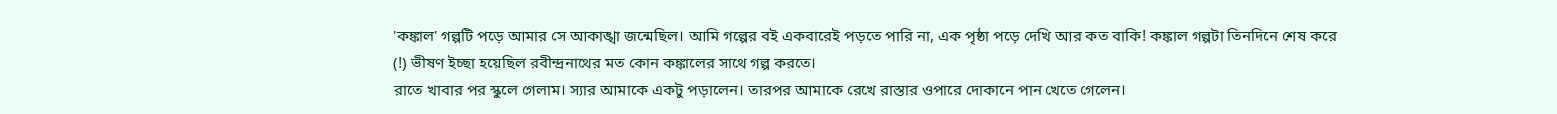'কঙ্কাল' গল্পটি পড়ে আমার সে আকাঙ্খা জন্মেছিল। আমি গল্পের বই একবারেই পড়তে পারি না, এক পৃষ্ঠা পড়ে দেখি আর কত বাকি! কঙ্কাল গল্পটা তিনদিনে শেষ করে (!) ভীষণ ইচ্ছা হয়েছিল রবীন্দ্রনাথের মত কোন কঙ্কালের সাথে গল্প করতে।
রাতে খাবার পর স্কুলে গেলাম। স্যার আমাকে একটু পড়ালেন। তারপর আমাকে রেখে রাস্তার ওপারে দোকানে পান খেতে গেলেন।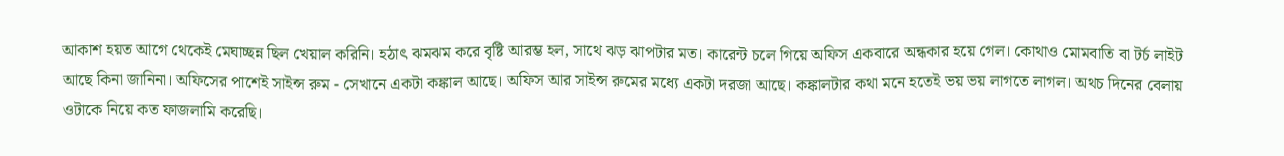আকাশ হয়ত আগে থেকেই মেঘাচ্ছন্ন ছিল খেয়াল করিনি। হঠাৎ ঝমঝম করে বৃষ্টি আরম্ভ হল, সাথে ঝড় ঝাপটার মত। কারেন্ট চলে গিয়ে অফিস একবারে অন্ধকার হয়ে গেল। কোথাও মোমবাতি বা টর্চ লাইট আছে কিনা জানিনা। অফিসের পাশেই সাইন্স রুম - সেখানে একটা কঙ্কাল আছে। অফিস আর সাইন্স রুমের মধ্যে একটা দরজা আছে। কঙ্কালটার কথা মনে হতেই ভয় ভয় লাগতে লাগল। অথচ দিনের বেলায় ওটাকে নিয়ে কত ফাজলামি করেছি।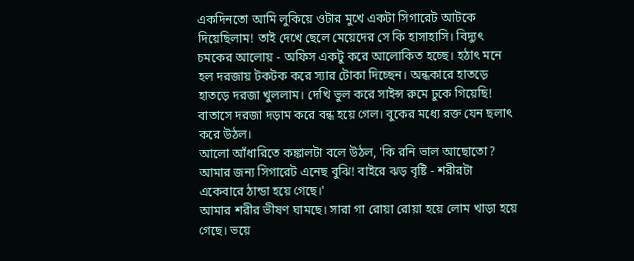একদিনতো আমি লুকিয়ে ওটার মুখে একটা সিগারেট আটকে দিয়েছিলাম! তাই দেখে ছেলে মেয়েদের সে কি হাসাহাসি। বিদ্যুৎ চমকের আলোয় - অফিস একটু করে আলোকিত হচ্ছে। হঠাৎ মনে হল দরজায় টকটক করে স্যার টোকা দিচ্ছেন। অন্ধকারে হাতড়ে হাতড়ে দরজা খুললাম। দেখি ভুল করে সাইন্স রুমে ঢুকে গিয়েছি! বাতাসে দরজা দড়াম করে বন্ধ হয়ে গেল। বুকের মধ্যে রক্ত যেন ছলাৎ করে উঠল।
আলো আঁধারিতে কঙ্কালটা বলে উঠল, 'কি রনি ভাল আছোতো? আমার জন্য সিগারেট এনেছ বুঝি! বাইরে ঝড় বৃষ্টি - শরীরটা একেবারে ঠান্ডা হয়ে গেছে।'
আমার শরীর ভীষণ ঘামছে। সারা গা রোয়া রোয়া হয়ে লোম খাড়া হয়ে গেছে। ভয়ে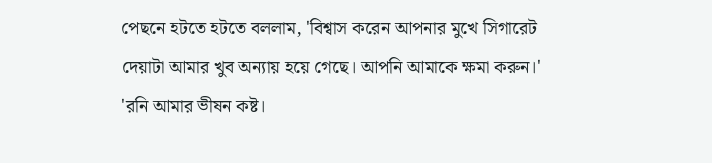পেছনে হটতে হটতে বললাম, 'বিশ্বাস করেন আপনার মুখে সিগারেট দেয়াটা আমার খুব অন্যায় হয়ে গেছে। আপনি আমাকে ক্ষমা করুন।'
'রনি আমার ভীষন কষ্ট।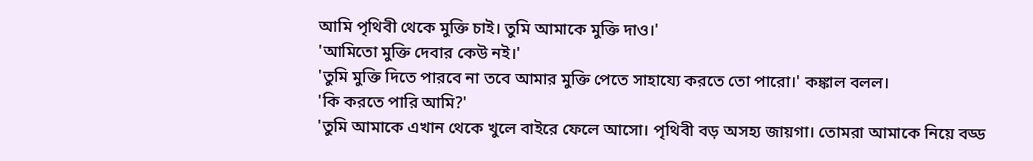আমি পৃথিবী থেকে মুক্তি চাই। তুমি আমাকে মুক্তি দাও।'
'আমিতো মুক্তি দেবার কেউ নই।'
'তুমি মুক্তি দিতে পারবে না তবে আমার মুক্তি পেতে সাহায্যে করতে তো পারো।' কঙ্কাল বলল।
'কি করতে পারি আমি?'
'তুমি আমাকে এখান থেকে খুলে বাইরে ফেলে আসো। পৃথিবী বড় অসহ্য জায়গা। তোমরা আমাকে নিয়ে বড্ড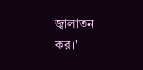জ্বালাতন কর।'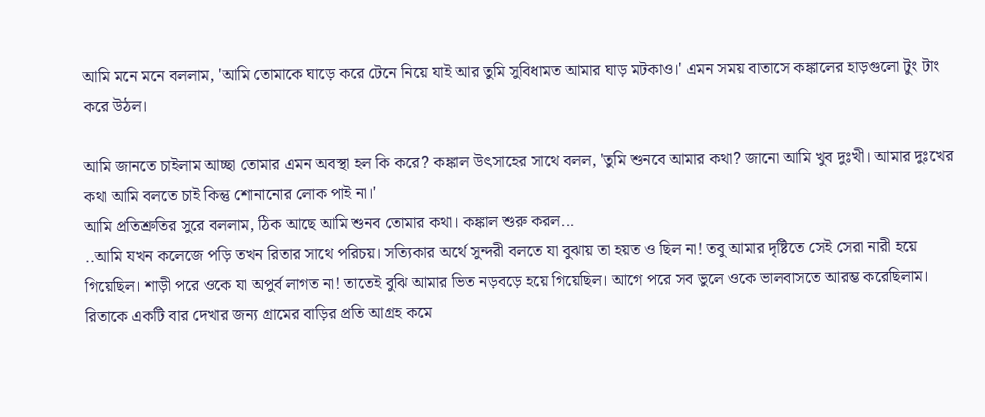আমি মনে মনে বললাম, 'আমি তোমাকে ঘাড়ে করে টেনে নিয়ে যাই আর তুমি সুবিধামত আমার ঘাড় মটকাও।' এমন সময় বাতাসে কঙ্কালের হাড়গুলো টুং টাং করে উঠল।

আমি জানতে চাইলাম আচ্ছা তোমার এমন অবস্থা হল কি করে? কঙ্কাল উৎসাহের সাথে বলল, 'তুমি শুনবে আমার কথা? জানো আমি খুব দুঃখী। আমার দুঃখের কথা আমি বলতে চাই কিন্তু শোনানোর লোক পাই না।'
আমি প্রতিশ্রুতির সুরে বললাম, ঠিক আছে আমি শুনব তোমার কথা। কঙ্কাল শুরু করল...
..আমি যখন কলেজে পড়ি তখন রিতার সাথে পরিচয়। সত্যিকার অর্থে সুন্দরী বলতে যা বুঝায় তা হয়ত ও ছিল না! তবু আমার দৃষ্টিতে সেই সেরা নারী হয়ে গিয়েছিল। শাড়ী পরে ওকে যা অপুর্ব লাগত না! তাতেই বুঝি আমার ভিত নড়বড়ে হয়ে গিয়েছিল। আগে পরে সব ভুলে ওকে ভালবাসতে আরম্ভ করেছিলাম। রিতাকে একটি বার দেখার জন্য গ্রামের বাড়ির প্রতি আগ্রহ কমে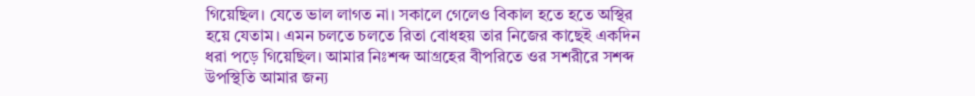গিয়েছিল। যেতে ভাল লাগত না। সকালে গেলেও বিকাল হতে হতে অস্থির হয়ে যেতাম। এমন চলতে চলতে রিতা বোধহয় তার নিজের কাছেই একদিন ধরা পড়ে গিয়েছিল। আমার নিঃশব্দ আগ্রহের বীপরিতে ওর সশরীরে সশব্দ উপস্থিতি আমার জন্য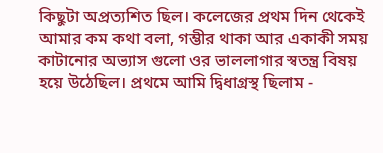কিছুটা অপ্রত্যশিত ছিল। কলেজের প্রথম দিন থেকেই আমার কম কথা বলা, গম্ভীর থাকা আর একাকী সময় কাটানোর অভ্যাস গুলো ওর ভাললাগার স্বতন্ত্র বিষয় হয়ে উঠেছিল। প্রথমে আমি দ্বিধাগ্রস্থ ছিলাম -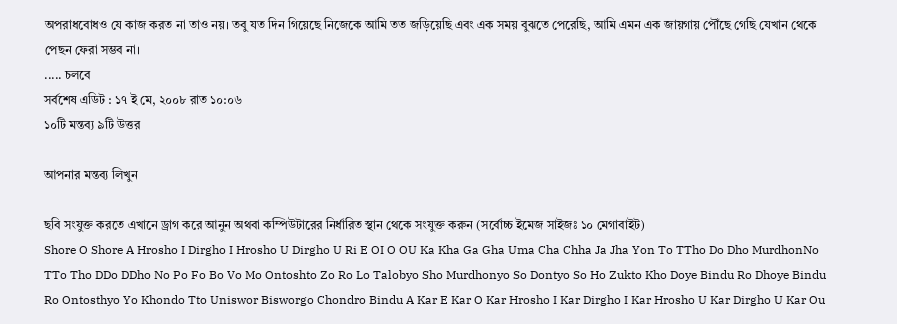অপরাধবোধও যে কাজ করত না তাও নয়। তবু যত দিন গিয়েছে নিজেকে আমি তত জড়িয়েছি এবং এক সময় বুঝতে পেরেছি, আমি এমন এক জায়গায় পৌঁছে গেছি যেখান থেকে পেছন ফেরা সম্ভব না।
..... চলবে
সর্বশেষ এডিট : ১৭ ই মে, ২০০৮ রাত ১০:০৬
১০টি মন্তব্য ৯টি উত্তর

আপনার মন্তব্য লিখুন

ছবি সংযুক্ত করতে এখানে ড্রাগ করে আনুন অথবা কম্পিউটারের নির্ধারিত স্থান থেকে সংযুক্ত করুন (সর্বোচ্চ ইমেজ সাইজঃ ১০ মেগাবাইট)
Shore O Shore A Hrosho I Dirgho I Hrosho U Dirgho U Ri E OI O OU Ka Kha Ga Gha Uma Cha Chha Ja Jha Yon To TTho Do Dho MurdhonNo TTo Tho DDo DDho No Po Fo Bo Vo Mo Ontoshto Zo Ro Lo Talobyo Sho Murdhonyo So Dontyo So Ho Zukto Kho Doye Bindu Ro Dhoye Bindu Ro Ontosthyo Yo Khondo Tto Uniswor Bisworgo Chondro Bindu A Kar E Kar O Kar Hrosho I Kar Dirgho I Kar Hrosho U Kar Dirgho U Kar Ou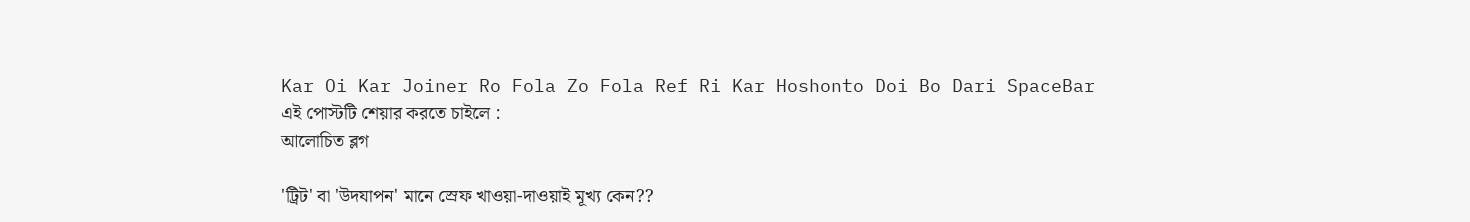Kar Oi Kar Joiner Ro Fola Zo Fola Ref Ri Kar Hoshonto Doi Bo Dari SpaceBar
এই পোস্টটি শেয়ার করতে চাইলে :
আলোচিত ব্লগ

'ট্রিট' বা 'উদযাপন' মানে স্রেফ খাওয়া-দাওয়াই মূখ্য কেন??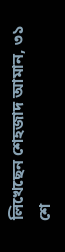লিখেছেন শেহজাদ আমান, ৩১ শে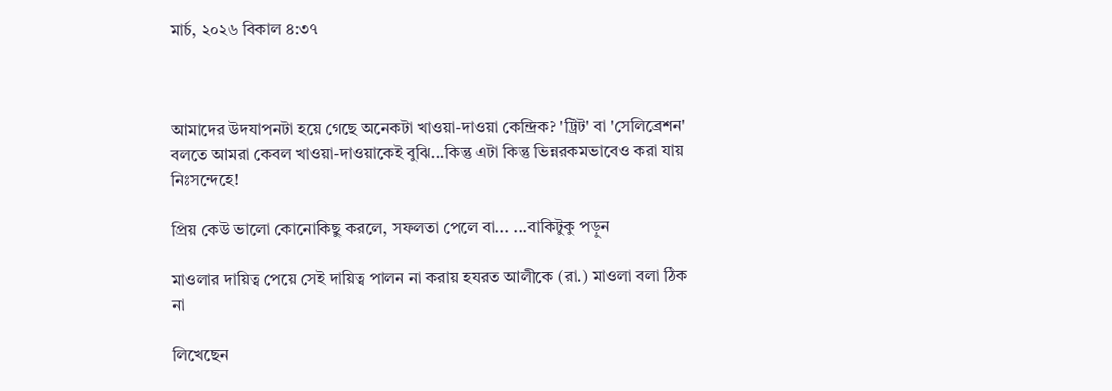মার্চ, ২০২৬ বিকাল ৪:৩৭



আমাদের উদযাপনটা হয়ে গেছে অনেকটা খাওয়া-দাওয়া কেন্দ্রিক? 'ট্রিট' বা 'সেলিব্রেশন' বলতে আমরা কেবল খাওয়া-দাওয়াকেই বুঝি...কিন্তু এটা কিন্তু ভিন্নরকমভাবেও করা যায় নিঃসন্দেহে!

প্রিয় কেউ ভালো কোনোকিছু করলে, সফলতা পেলে বা... ...বাকিটুকু পড়ুন

মাওলার দায়িত্ব পেয়ে সেই দায়িত্ব পালন না করায় হযরত আলীকে (রা.) মাওলা বলা ঠিক না

লিখেছেন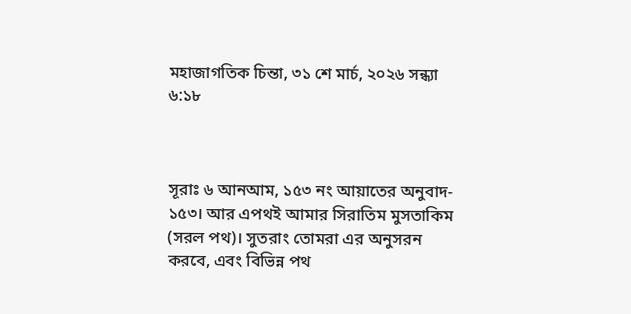মহাজাগতিক চিন্তা, ৩১ শে মার্চ, ২০২৬ সন্ধ্যা ৬:১৮



সূরাঃ ৬ আনআম, ১৫৩ নং আয়াতের অনুবাদ-
১৫৩। আর এপথই আমার সিরাতিম মুসতাকিম (সরল পথ)। সুতরাং তোমরা এর অনুসরন করবে, এবং বিভিন্ন পথ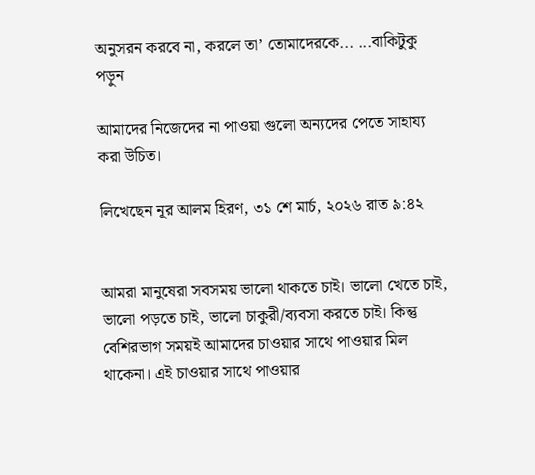অনুসরন করবে না, করলে তা’ তোমাদেরকে... ...বাকিটুকু পড়ুন

আমাদের নিজেদের না পাওয়া গুলো অন্যদের পেতে সাহায্য করা উচিত।

লিখেছেন নূর আলম হিরণ, ৩১ শে মার্চ, ২০২৬ রাত ৯:৪২


আমরা মানুষেরা সবসময় ভালো থাকতে চাই। ভালো খেতে চাই, ভালো পড়তে চাই, ভালো চাকুরী/ব্যবসা করতে চাই। কিন্তু বেশিরভাগ সময়ই আমাদের চাওয়ার সাথে পাওয়ার মিল থাকেনা। এই চাওয়ার সাথে পাওয়ার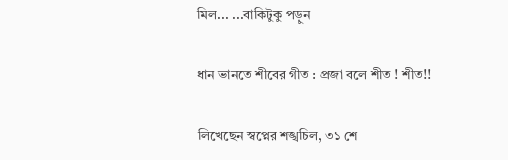মিল... ...বাকিটুকু পড়ুন

ধান ভানতে শীবের গীত : প্রজা বলে শীত ! শীত!!

লিখেছেন স্বপ্নের শঙ্খচিল, ৩১ শে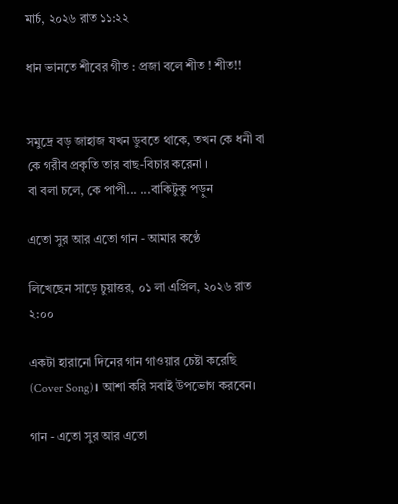মার্চ, ২০২৬ রাত ১১:২২

ধান ভানতে শীবের গীত : প্রজা বলে শীত ! শীত!!


সমুদ্রে বড় জাহাজ যখন ডুবতে থাকে, তখন কে ধনী বা কে গরীব প্রকৃতি তার বাছ-বিচার করেনা ।
বা বলা চলে, কে পাপী... ...বাকিটুকু পড়ুন

এতো সুর আর এতো গান - আমার কণ্ঠে

লিখেছেন সাড়ে চুয়াত্তর, ০১ লা এপ্রিল, ২০২৬ রাত ২:০০

একটা হারানো দিনের গান গাওয়ার চেষ্টা করেছি (Cover Song)। আশা করি সবাই উপভোগ করবেন।

গান - এতো সুর আর এতো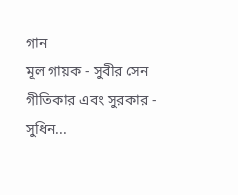গান
মূল গায়ক - সুবীর সেন
গীতিকার এবং সুরকার - সুধিন...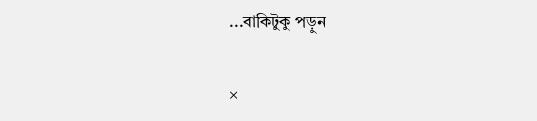...বাকিটুকু পড়ুন

×